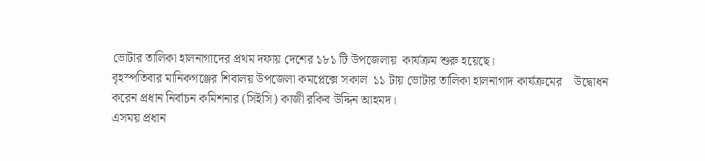ভোটার তালিকা হালনাগাদের প্রথম দফায় দেশের ১৮১ টি উপজেলায়  কার্যক্রম শুরু হয়েছে।
বৃহস্পতিবার মানিকগঞ্জের শিবালয় উপজেলা কমপ্লেক্সে সকাল  ১১ টায় ভোটার তালিকা হালনাগাদ কার্যক্রমের    উদ্বোধন করেন প্রধান নির্বাচন কমিশনার (সিইসি) কাজী রকিব উদ্দিন আহমদ।
এসময় প্রধান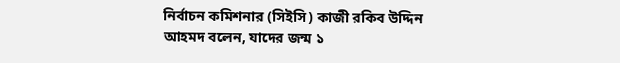নির্বাচন কমিশনার (সিইসি) কাজী রকিব উদ্দিন আহমদ বলেন, যাদের জন্ম ১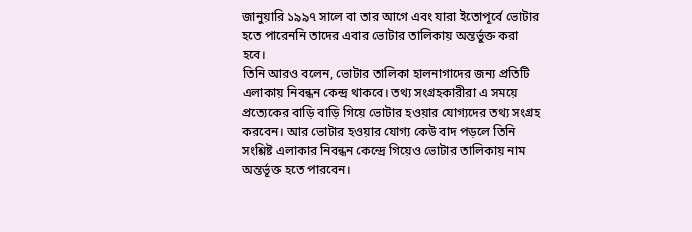জানুয়ারি ১৯৯৭ সালে বা তার আগে এবং যারা ইতোপূর্বে ভোটার হতে পারেননি তাদের এবার ভোটার তালিকায় অন্তর্ভুক্ত করা হবে।
তিনি আরও বলেন, ভোটার তালিকা হালনাগাদের জন্য প্রতিটি এলাকায় নিবন্ধন কেন্দ্র থাকবে। তথ্য সংগ্রহকারীরা এ সময়ে প্রত্যেকের বাড়ি বাড়ি গিয়ে ভোটার হওয়ার যোগ্যদের তথ্য সংগ্রহ করবেন। আর ভোটার হওয়ার যোগ্য কেউ বাদ পড়লে তিনি সংশ্লিষ্ট এলাকার নিবন্ধন কেন্দ্রে গিয়েও ভোটার তালিকায় নাম অন্তর্ভূক্ত হতে পারবেন।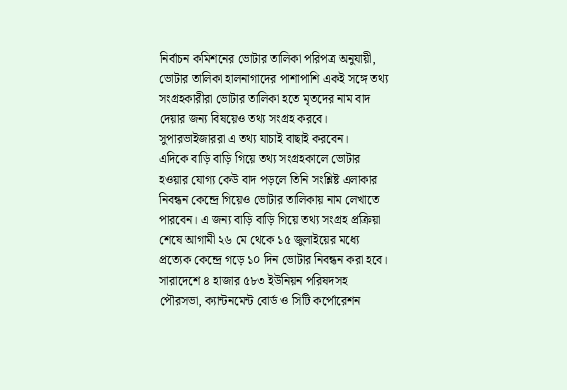নির্বাচন কমিশনের ভোটার তালিকা পরিপত্র অনুযায়ী,    ভোটার তালিকা হালনাগাদের পাশাপাশি একই সঙ্গে তথ্য সংগ্রহকারীরা ভোটার তালিকা হতে মৃতদের নাম বাদ দেয়ার জন্য বিষয়েও তথ্য সংগ্রহ করবে। সুপারভাইজাররা এ তথ্য যাচাই বাছাই করবেন।
এদিকে বাড়ি বাড়ি গিয়ে তথ্য সংগ্রহকালে ভোটার হওয়ার যোগ্য কেউ বাদ পড়লে তিনি সংশ্লিষ্ট এলাকার নিবন্ধন কেন্দ্রে গিয়েও ভোটার তালিকায় নাম লেখাতে পারবেন। এ জন্য বাড়ি বাড়ি গিয়ে তথ্য সংগ্রহ প্রক্রিয়া শেষে আগামী ২৬ মে থেকে ১৫ জুলাইয়ের মধ্যে প্রত্যেক কেন্দ্রে গড়ে ১০ দিন ভোটার নিবন্ধন করা হবে।
সারাদেশে ৪ হাজার ৫৮৩ ইউনিয়ন পরিষদসহ পৌরসভা, ক্যান্টনমেন্ট বোর্ড ও সিটি কর্পোরেশন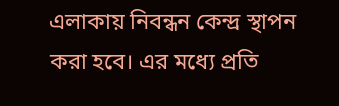এলাকায় নিবন্ধন কেন্দ্র স্থাপন করা হবে। এর মধ্যে প্রতি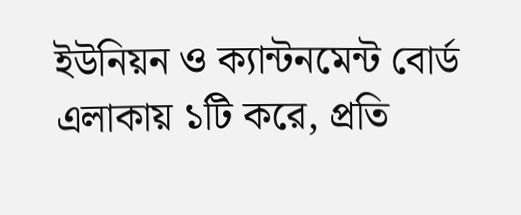ইউনিয়ন ও ক্যান্টনমেন্ট বোর্ড এলাকায় ১টি করে, প্রতি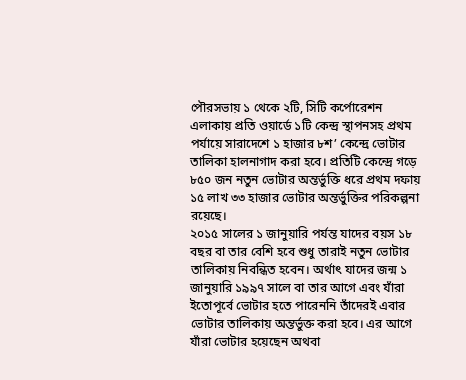পৌরসভায় ১ থেকে ২টি, সিটি কর্পোরেশন এলাকায় প্রতি ওয়ার্ডে ১টি কেন্দ্র স্থাপনসহ প্রথম পর্যায়ে সারাদেশে ১ হাজার ৮শ’ কেন্দ্রে ভোটার তালিকা হালনাগাদ করা হবে। প্রতিটি কেন্দ্রে গড়ে ৮৫০ জন নতুন ভোটার অন্তর্ভুক্তি ধরে প্রথম দফায় ১৫ লাখ ৩৩ হাজার ভোটার অন্তর্ভুক্তির পরিকল্পনা রয়েছে।
২০১৫ সালের ১ জানুয়ারি পর্যন্ত যাদের বয়স ১৮ বছর বা তার বেশি হবে শুধু তারাই নতুন ভোটার তালিকায় নিবন্ধিত হবেন। অর্থাৎ যাদের জন্ম ১ জানুয়ারি ১৯৯৭ সালে বা তার আগে এবং যাঁরা ইতোপূর্বে ভোটার হতে পারেননি তাঁদেরই এবার ভোটার তালিকায় অন্তর্ভুক্ত করা হবে। এর আগে যাঁরা ভোটার হয়েছেন অথবা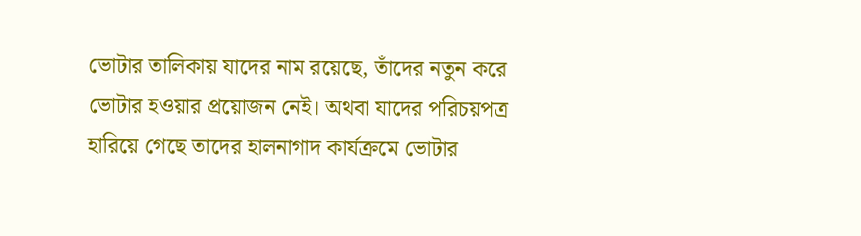ভোটার তালিকায় যাদের নাম রয়েছে, তাঁদের নতুন করে ভোটার হওয়ার প্রয়োজন নেই। অথবা যাদের পরিচয়পত্র হারিয়ে গেছে তাদের হালনাগাদ কার্যক্রমে ভোটার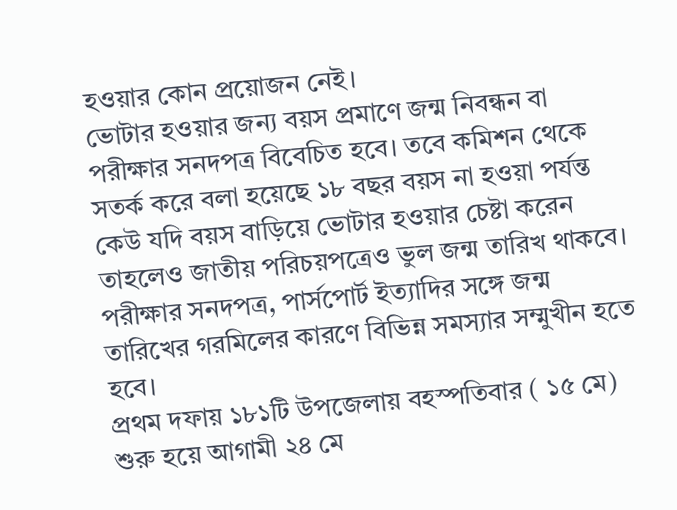হওয়ার কোন প্রয়োজন নেই।
ভোটার হওয়ার জন্য বয়স প্রমাণে জন্ম নিবন্ধন বা পরীক্ষার সনদপত্র বিবেচিত হবে। তবে কমিশন থেকে সতর্ক করে বলা হয়েছে ১৮ বছর বয়স না হওয়া পর্যন্ত কেউ যদি বয়স বাড়িয়ে ভোটার হওয়ার চেষ্টা করেন তাহলেও জাতীয় পরিচয়পত্রেও ভুল জন্ম তারিখ থাকবে। পরীক্ষার সনদপত্র, পার্সপোর্ট ইত্যাদির সঙ্গে জন্ম তারিখের গরমিলের কারণে বিভিন্ন সমস্যার সম্মুখীন হতে হবে।
প্রথম দফায় ১৮১টি উপজেলায় বহস্পতিবার ( ১৫ মে) শুরু হয়ে আগামী ২৪ মে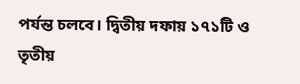পর্যন্ত চলবে। দ্বিতীয় দফায় ১৭১টি ও তৃতীয়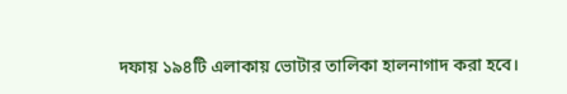দফায় ১৯৪টি এলাকায় ভোটার তালিকা হালনাগাদ করা হবে।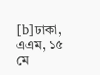[b]ঢাকা, এএম, ১৫ মে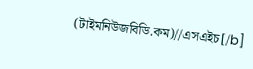(টাইমনিউজবিডি.কম)//এসএইচ[/b]